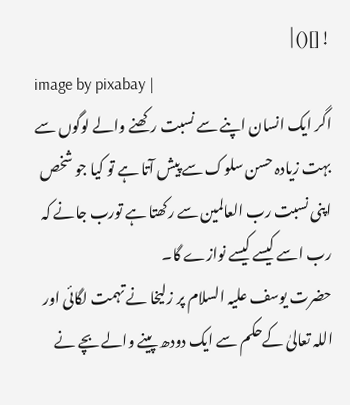![]() |
image by pixabay |
اگر ایک انسان اپنے سے نسبت رکھنے والے لوگوں سے بہت زیادہ حسن سلوک سے پیش آتا ہے تو کیا جو شخص اپنی نسبت رب العالمین سے رکھتا ہے تورب جانے کہ رب اسے کیسے کیسے نوازے گا۔
حضرت یوسف علیہ السلام پر زلیخا نے تہمت لگائی اور اللہ تعالیٰ کےحکم سے ایک دودھ پینے والے بچے نے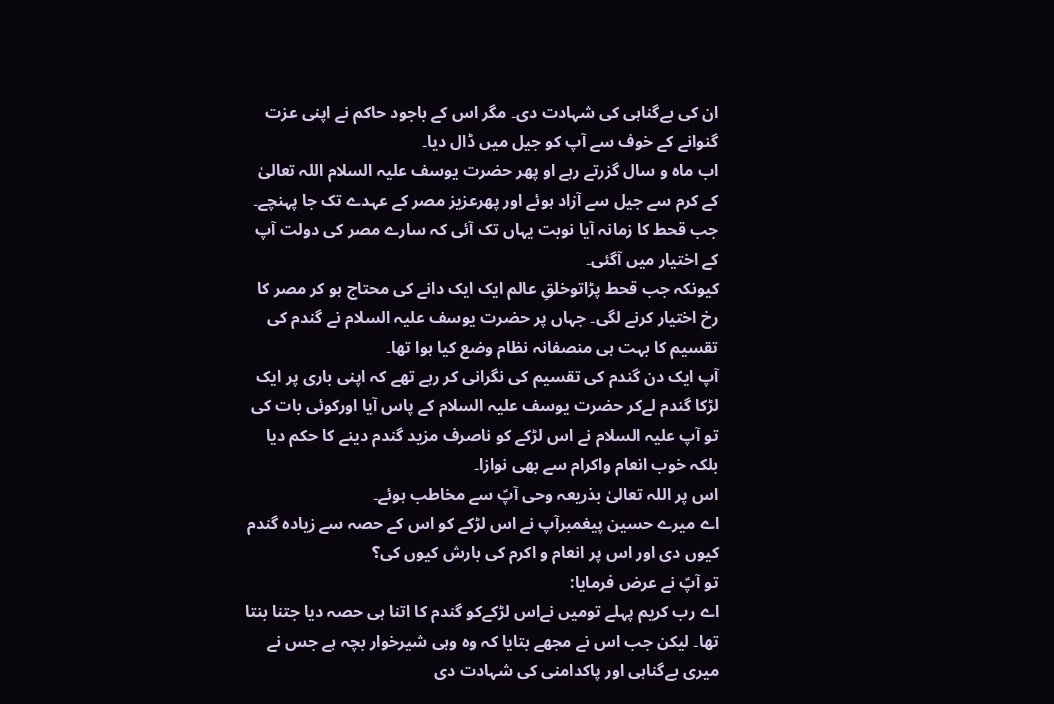ان کی بےگناہی کی شہادت دی۔ مگر اس کے باجود حاکم نے اپنی عزت گنوانے کے خوف سے آپ کو جیل میں ڈال دیا۔
اب ماہ و سال گزرتے رہے او پھر حضرت یوسف علیہ السلام اللہ تعالیٰ کے کرم سے جیل سے آزاد ہوئے اور پھرعزیز مصر کے عہدے تک جا پہنچے۔ جب قحط کا زمانہ آیا نوبت یہاں تک آئی کہ سارے مصر کی دولت آپ کے اختیار میں آگئی۔
کیونکہ جب قحط پڑاتوخلقِ عالم ایک ایک دانے کی محتاج ہو کر مصر کا رخ اختیار کرنے لگی۔ جہاں پر حضرت یوسف علیہ السلام نے گندم کی تقسیم کا بہت ہی منصفانہ نظام وضع کیا ہوا تھا۔
آپ ایک دن گندم کی تقسیم کی نگرانی کر رہے تھے کہ اپنی باری پر ایک لڑکا گندم لےکر حضرت یوسف علیہ السلام کے پاس آیا اورکوئی بات کی تو آپ علیہ السلام نے اس لڑکے کو ناصرف مزید گندم دینے کا حکم دیا بلکہ خوب انعام واکرام سے بھی نوازا۔
اس پر اللہ تعالیٰ بذریعہ وحی آپؑ سے مخاطب ہوئے۔
اے میرے حسین پیغمبرآپ نے اس لڑکے کو اس کے حصہ سے زیادہ گندم کیوں دی اور اس پر انعام و اکرم کی بارش کیوں کی؟
تو آپؑ نے عرض فرمایا:
اے رب کریم پہلے تومیں نےاس لڑکےکو گندم کا اتنا ہی حصہ دیا جتنا بنتا تھا۔ لیکن جب اس نے مجھے بتایا کہ وہ وہی شیرخوار بچہ ہے جس نے میری بےگناہی اور پاکدامنی کی شہادت دی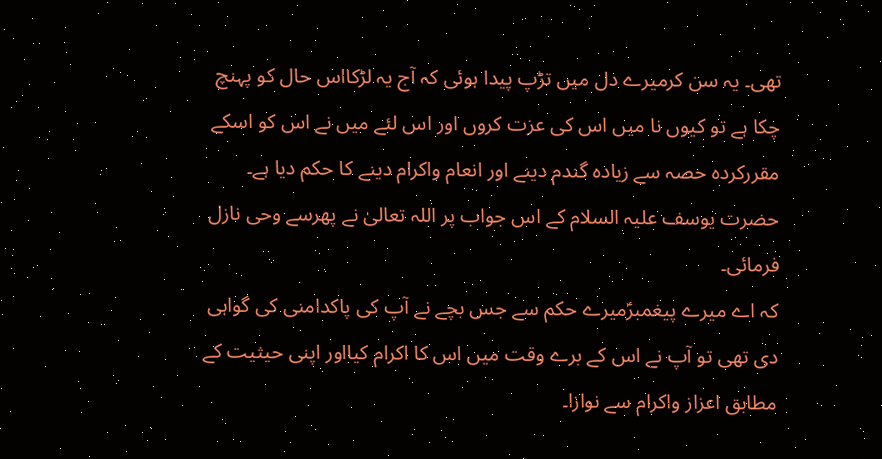تھی۔ یہ سن کرمیرے دل میں تڑپ پیدا ہوئی کہ آج یہ لڑکااس حال کو پہنچ چکا ہے تو کیوں نا میں اس کی عزت کروں اور اس لئے میں نے اس کو اسکے مقررکردہ حصہ سے زیادہ گندم دینے اور انعام واکرام دینے کا حکم دیا ہے۔
حضرت یوسف علیہ السلام کے اس جواب پر اللہ تعالیٰ نے پھرسے وحی نازل فرمائی۔
کہ اے میرے پیغمبرؑمیرے حکم سے جس بچے نے آپ کی پاکدامنی کی گواہی دی تھی تو آپ نے اس کے برے وقت میں اس کا اکرام کیااور اپنی حیثیت کے مطابق اعزاز واکرام سے نوازا۔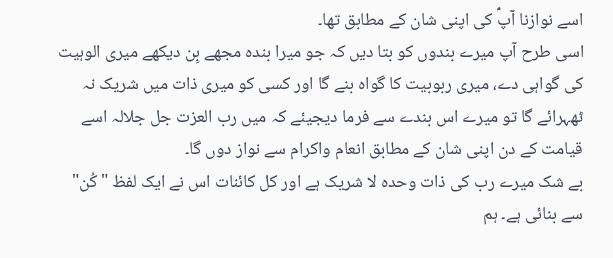اسے نوازنا آپؑ کی اپنی شان کے مطابق تھا۔
اسی طرح آپ میرے بندوں کو بتا دیں کہ جو میرا بندہ مجھے بِن دیکھے میری الوہیت کی گواہی دے، میری ربوبیت کا گواہ بنے گا اور کسی کو میری ذات میں شریک نہ ٹھہرائے گا تو میرے اس بندے سے فرما دیجیئے کہ میں رب العزت جل جلالہ اسے قیامت کے دن اپنی شان کے مطابق انعام واکرام سے نواز دوں گا۔
بے شک میرے رب کی ذات وحدہ لا شریک ہے اور کل کائنات اس نے ایک لفظ "کُن" سے بنائی ہے۔ ہم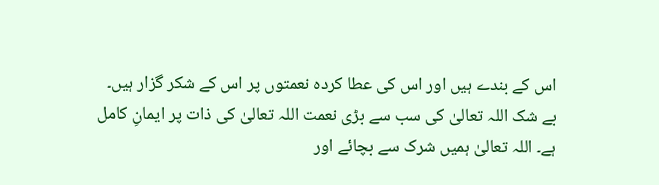اس کے بندے ہیں اور اس کی عطا کردہ نعمتوں پر اس کے شکر گزار ہیں۔
بے شک اللہ تعالیٰ کی سب سے بڑی نعمت اللہ تعالیٰ کی ذات پر ایمانِ کامل ہے۔ اللہ تعالیٰ ہمیں شرک سے بچائے اور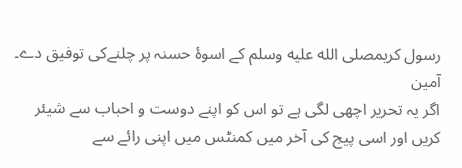رسول کریمصلى الله عليه وسلم کے اسوۂ حسنہ پر چلنےکی توفیق دے۔ آمین
اگر یہ تحریر اچھی لگی ہے تو اس کو اپنے دوست و احباب سے شیئر کریں اور اسی پیج کی آخر میں کمنٹس میں اپنی رائے سے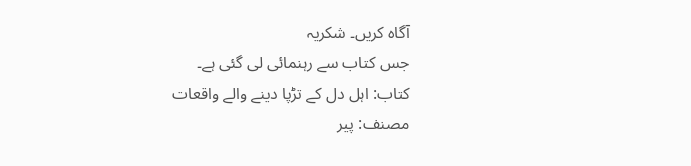آگاہ کریں۔ شکریہ
جس کتاب سے رہنمائی لی گئی ہے۔
کتاب: اہل دل کے تڑپا دینے والے واقعات
مصنف: پیر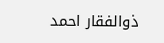ذوالفقار احمد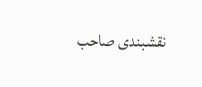نقشبندی صاحب